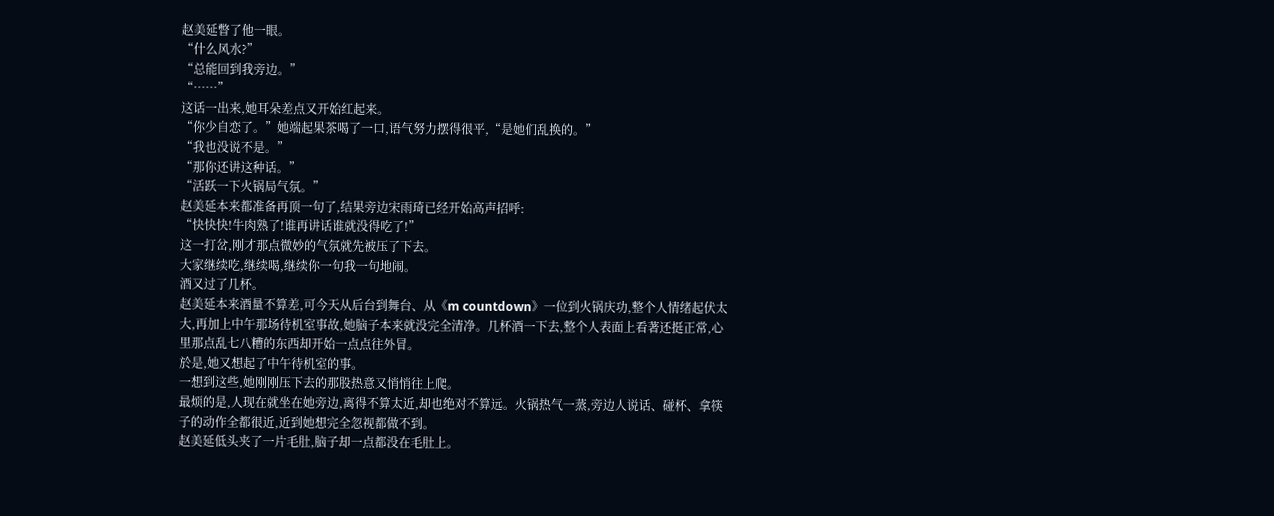赵美延瞥了他一眼。
“什么风水?”
“总能回到我旁边。”
“……”
这话一出来,她耳朵差点又开始红起来。
“你少自恋了。”她端起果茶喝了一口,语气努力摆得很平,“是她们乱换的。”
“我也没说不是。”
“那你还讲这种话。”
“活跃一下火锅局气氛。”
赵美延本来都准备再顶一句了,结果旁边宋雨琦已经开始高声招呼:
“快快快!牛肉熟了!谁再讲话谁就没得吃了!”
这一打岔,刚才那点微妙的气氛就先被压了下去。
大家继续吃,继续喝,继续你一句我一句地闹。
酒又过了几杯。
赵美延本来酒量不算差,可今天从后台到舞台、从《m countdown》一位到火锅庆功,整个人情绪起伏太大,再加上中午那场待机室事故,她脑子本来就没完全清净。几杯酒一下去,整个人表面上看著还挺正常,心里那点乱七八糟的东西却开始一点点往外冒。
於是,她又想起了中午待机室的事。
一想到这些,她刚刚压下去的那股热意又悄悄往上爬。
最烦的是,人现在就坐在她旁边,离得不算太近,却也绝对不算远。火锅热气一蒸,旁边人说话、碰杯、拿筷子的动作全都很近,近到她想完全忽视都做不到。
赵美延低头夹了一片毛肚,脑子却一点都没在毛肚上。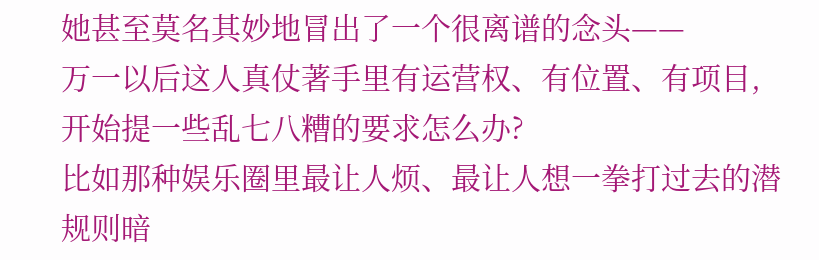她甚至莫名其妙地冒出了一个很离谱的念头——
万一以后这人真仗著手里有运营权、有位置、有项目,开始提一些乱七八糟的要求怎么办?
比如那种娱乐圈里最让人烦、最让人想一拳打过去的潜规则暗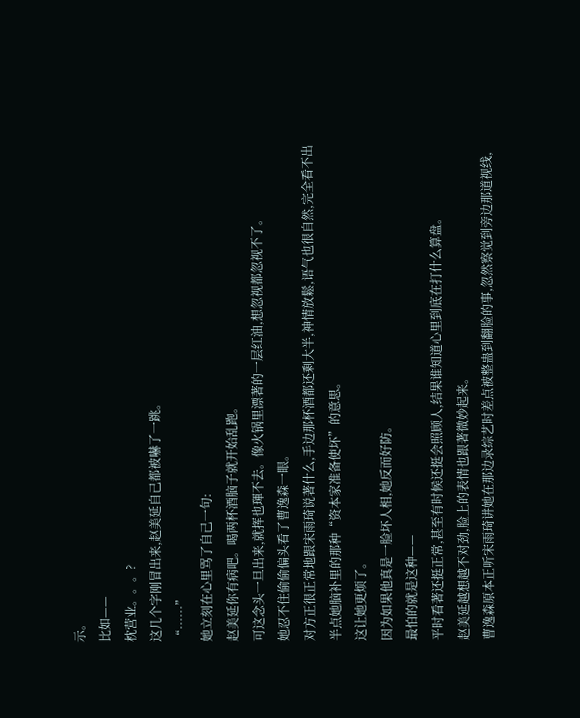示。
比如——
枕营业。。。?
这几个字刚冒出来,赵美延自己都被嚇了一跳。
“……”
她立刻在心里骂了自己一句:
赵美延你有病吧。喝两杯酒脑子就开始乱跑。
可这念头一旦出来,就挥也琿不去。像火锅里漂著的一层红油,想忽视都忽视不了。
她忍不住偷偷偏头看了曹逸森一眼。
对方正很正常地跟宋雨琦说著什么,手边那杯酒都还剩大半,神情放鬆,语气也很自然,完全看不出半点她脑补里的那种“资本家准备使坏”的意思。
这让她更烦了。
因为如果他真是一脸坏人相,她反而好防。
最怕的就是这种——
平时看著还挺正常,甚至有时候还挺会照顾人,结果谁知道心里到底在打什么算盘。
赵美延越想越不对劲,脸上的表情也跟著微妙起来。
曹逸森原本正听宋雨琦讲她在那边录综艺时差点被整蛊到翻脸的事,忽然察觉到旁边那道视线,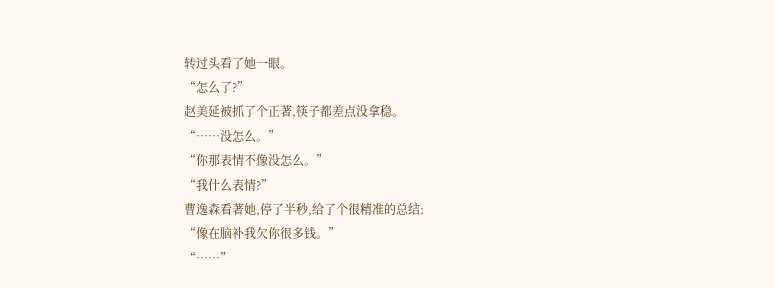转过头看了她一眼。
“怎么了?”
赵美延被抓了个正著,筷子都差点没拿稳。
“……没怎么。”
“你那表情不像没怎么。”
“我什么表情?”
曹逸森看著她,停了半秒,给了个很精准的总结:
“像在脑补我欠你很多钱。”
“……”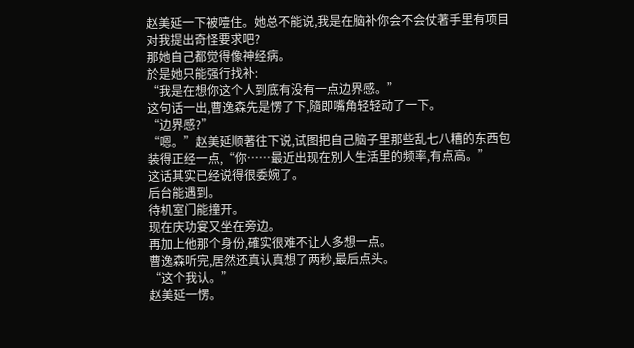赵美延一下被噎住。她总不能说,我是在脑补你会不会仗著手里有项目对我提出奇怪要求吧?
那她自己都觉得像神经病。
於是她只能强行找补:
“我是在想你这个人到底有没有一点边界感。”
这句话一出,曹逸森先是愣了下,隨即嘴角轻轻动了一下。
“边界感?”
“嗯。”赵美延顺著往下说,试图把自己脑子里那些乱七八糟的东西包装得正经一点,“你……最近出现在別人生活里的频率,有点高。”
这话其实已经说得很委婉了。
后台能遇到。
待机室门能撞开。
现在庆功宴又坐在旁边。
再加上他那个身份,確实很难不让人多想一点。
曹逸森听完,居然还真认真想了两秒,最后点头。
“这个我认。”
赵美延一愣。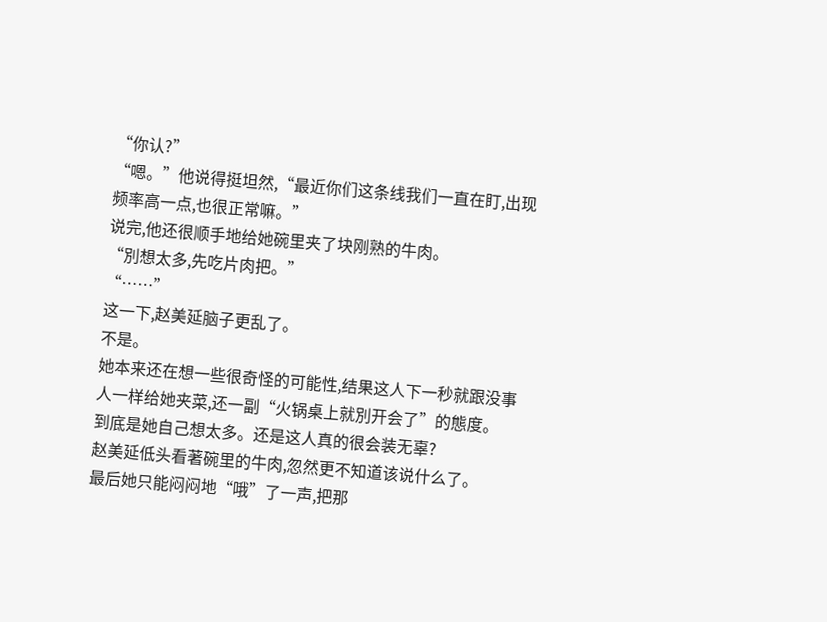“你认?”
“嗯。”他说得挺坦然,“最近你们这条线我们一直在盯,出现频率高一点,也很正常嘛。”
说完,他还很顺手地给她碗里夹了块刚熟的牛肉。
“別想太多,先吃片肉把。”
“……”
这一下,赵美延脑子更乱了。
不是。
她本来还在想一些很奇怪的可能性,结果这人下一秒就跟没事人一样给她夹菜,还一副“火锅桌上就別开会了”的態度。
到底是她自己想太多。还是这人真的很会装无辜?
赵美延低头看著碗里的牛肉,忽然更不知道该说什么了。
最后她只能闷闷地“哦”了一声,把那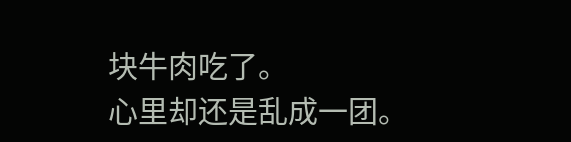块牛肉吃了。
心里却还是乱成一团。